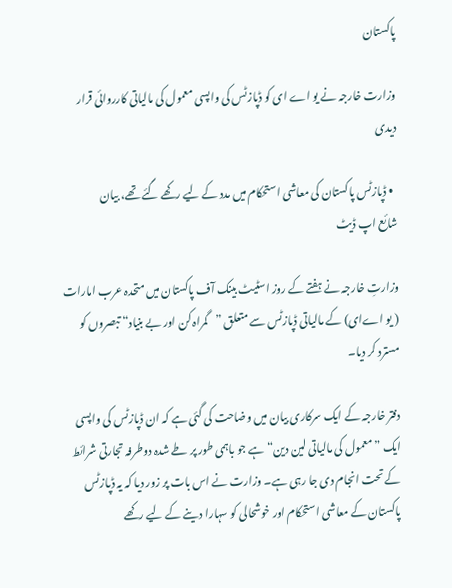پاکستان

وزارت خارجہ نے یو اے ای کو ڈپازٹس کی واپسی معمول کی مالیاتی کارروائی قرار دیدی

  • ڈپازٹس پاکستان کی معاشی استحکام میں مدد کے لیے رکھے گئے تھے، بیان
شائع اپ ڈیٹ

وزارتِ خارجہ نے ہفتے کے روز اسٹیٹ بینک آف پاکستان میں متحدہ عرب امارات ( یو اےای) کے مالیاتی ڈپازٹس سے متعلق ”گمراہ کن اور بے بنیاد“ تبصروں کو مسترد کر دیا۔

دفتر خارجہ کے ایک سرکاری بیان میں وضاحت کی گئی ہے کہ ان ڈپازٹس کی واپسی ایک ”معمول کی مالیاتی لین دین“ ہے جو باہمی طور پر طے شدہ دوطرفہ تجارتی شرائط کے تحت انجام دی جا رہی ہے۔ وزارت نے اس بات پر زور دیا کہ یہ ڈپازٹس پاکستان کے معاشی استحکام اور خوشحالی کو سہارا دینے کے لیے رکھے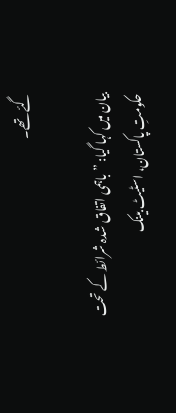گئے تھے۔

بیان میں کہا گیا: ”باہمی اتفاق شدہ شرائط کے تحت حکومتِ پاکستان، اسٹیٹ بینک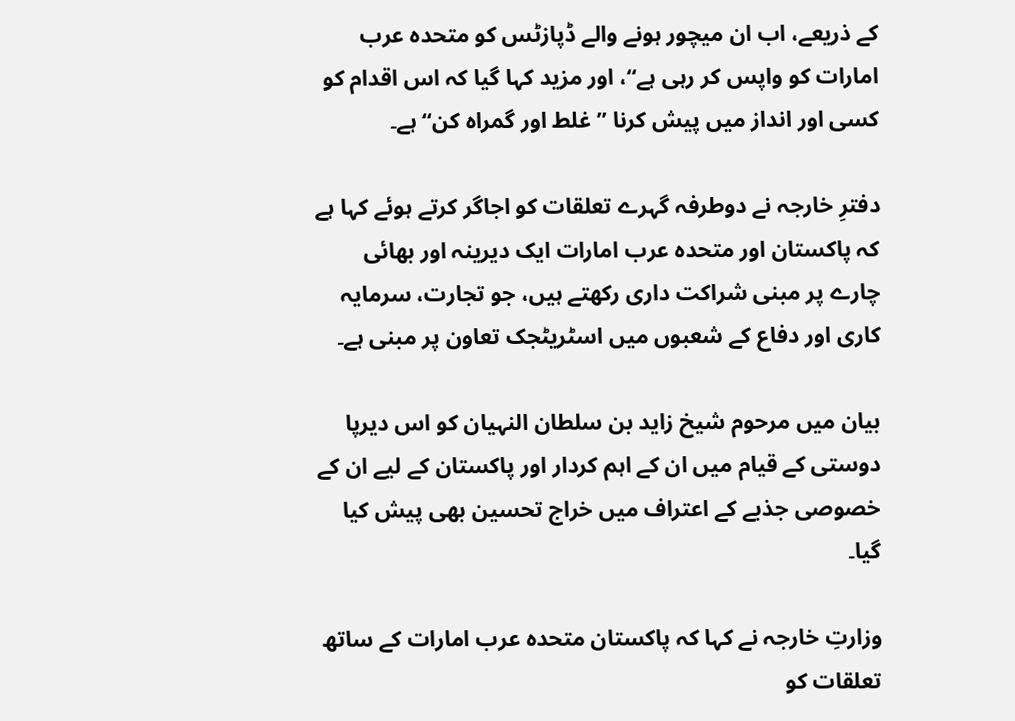کے ذریعے، اب ان میچور ہونے والے ڈپازٹس کو متحدہ عرب امارات کو واپس کر رہی ہے“، اور مزید کہا گیا کہ اس اقدام کو کسی اور انداز میں پیش کرنا ”غلط اور گمراہ کن“ ہے۔

دفترِ خارجہ نے دوطرفہ گہرے تعلقات کو اجاگر کرتے ہوئے کہا ہے کہ پاکستان اور متحدہ عرب امارات ایک دیرینہ اور بھائی چارے پر مبنی شراکت داری رکھتے ہیں، جو تجارت، سرمایہ کاری اور دفاع کے شعبوں میں اسٹریٹجک تعاون پر مبنی ہے۔

بیان میں مرحوم شیخ زاید بن سلطان النہیان کو اس دیرپا دوستی کے قیام میں ان کے اہم کردار اور پاکستان کے لیے ان کے خصوصی جذبے کے اعتراف میں خراج تحسین بھی پیش کیا گیا۔

وزارتِ خارجہ نے کہا کہ پاکستان متحدہ عرب امارات کے ساتھ تعلقات کو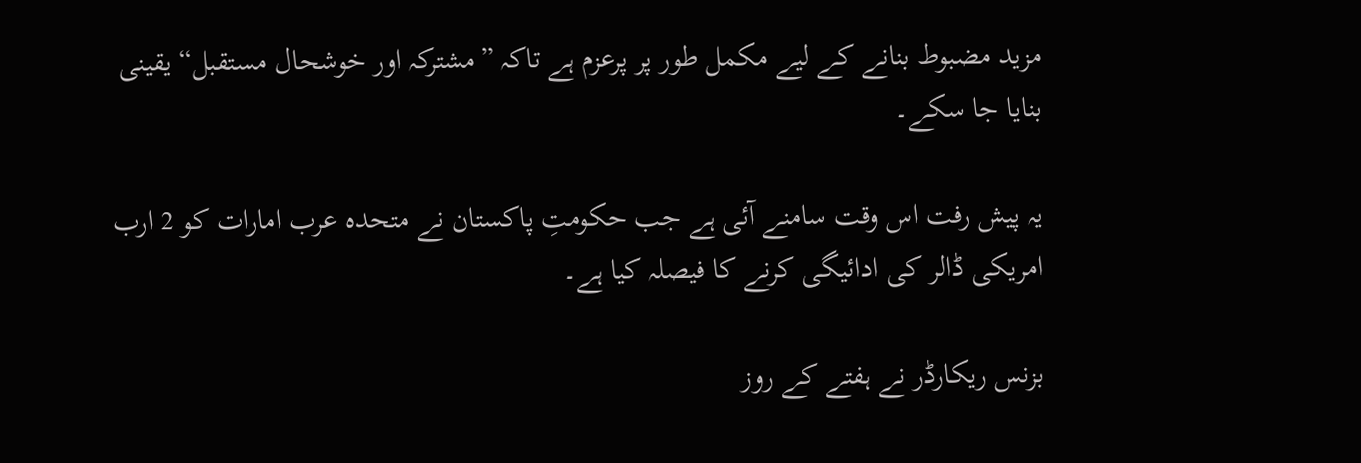مزید مضبوط بنانے کے لیے مکمل طور پر پرعزم ہے تاکہ ”مشترکہ اور خوشحال مستقبل“ یقینی بنایا جا سکے۔

یہ پیش رفت اس وقت سامنے آئی ہے جب حکومتِ پاکستان نے متحدہ عرب امارات کو 2 ارب امریکی ڈالر کی ادائیگی کرنے کا فیصلہ کیا ہے۔

بزنس ریکارڈر نے ہفتے کے روز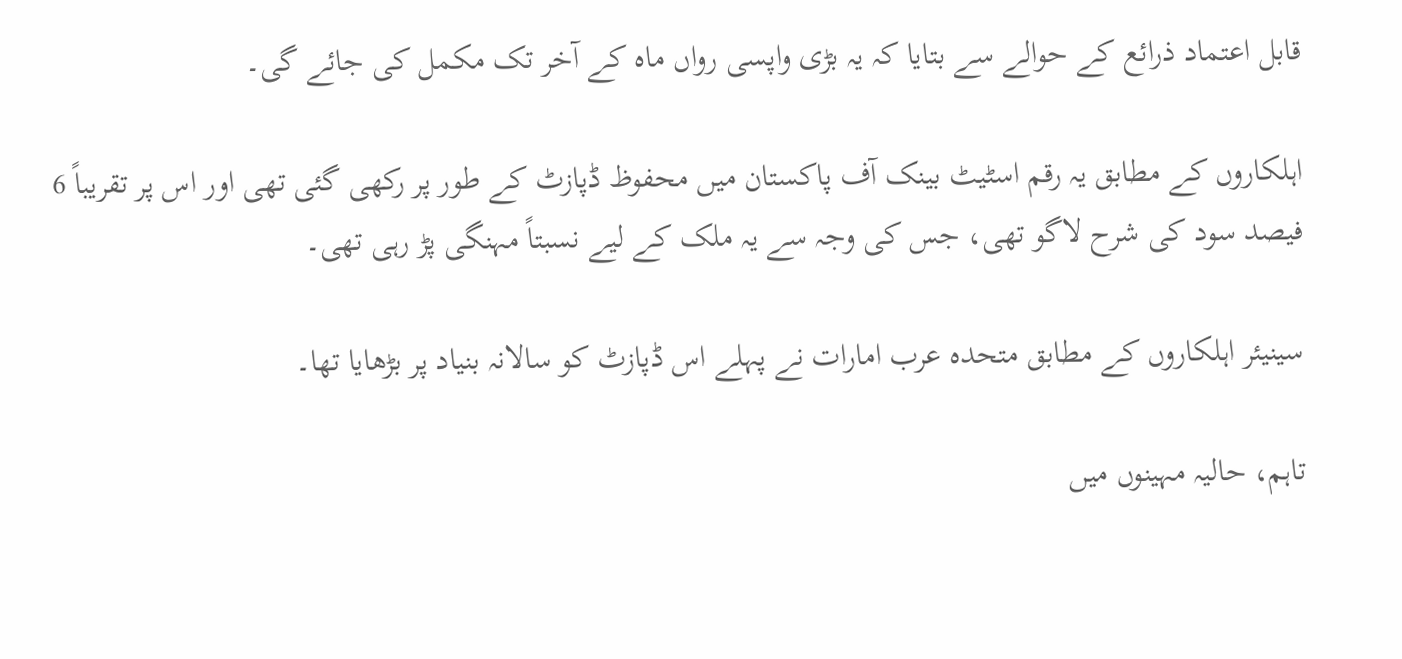قابل اعتماد ذرائع کے حوالے سے بتایا کہ یہ بڑی واپسی رواں ماہ کے آخر تک مکمل کی جائے گی۔

اہلکاروں کے مطابق یہ رقم اسٹیٹ بینک آف پاکستان میں محفوظ ڈپازٹ کے طور پر رکھی گئی تھی اور اس پر تقریباً 6 فیصد سود کی شرح لاگو تھی، جس کی وجہ سے یہ ملک کے لیے نسبتاً مہنگی پڑ رہی تھی۔

سینیئر اہلکاروں کے مطابق متحدہ عرب امارات نے پہلے اس ڈپازٹ کو سالانہ بنیاد پر بڑھایا تھا۔

تاہم، حالیہ مہینوں میں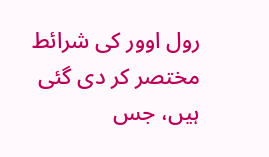رول اوور کی شرائط مختصر کر دی گئی ہیں، جس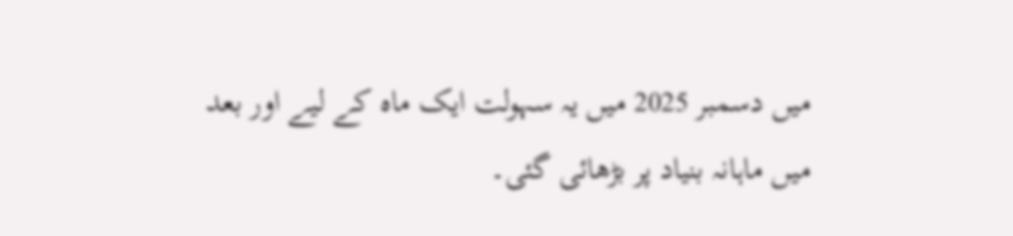میں دسمبر 2025 میں یہ سہولت ایک ماہ کے لیے اور بعد میں ماہانہ بنیاد پر بڑھائی گئی۔